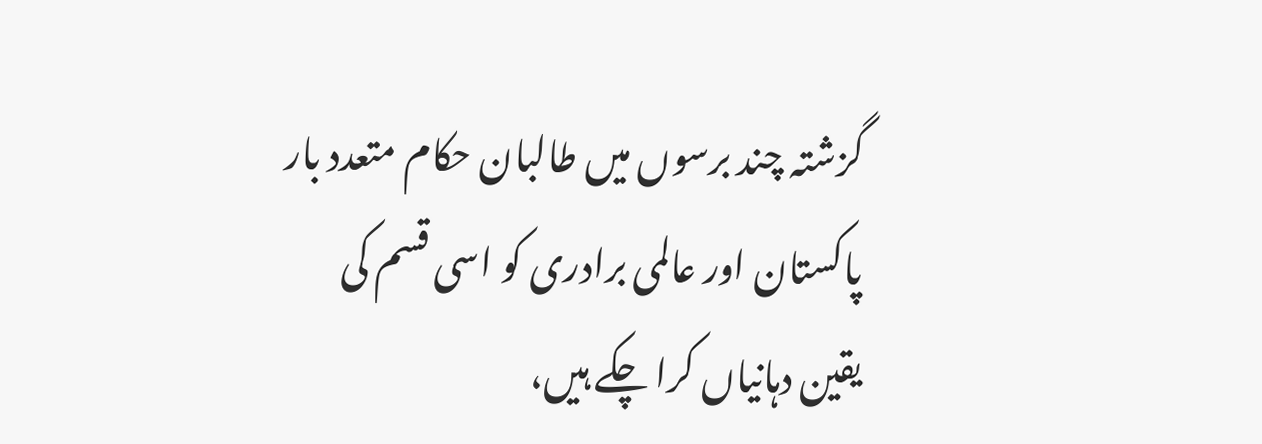گزشتہ چند برسوں میں طالبان حکام متعدد بار پاکستان اور عالمی برادری کو اسی قسم کی یقین دہانیاں کرا چکے ہیں،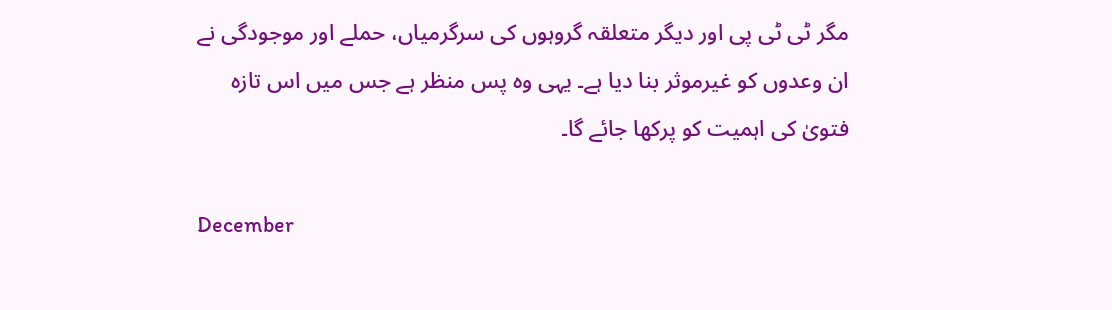مگر ٹی ٹی پی اور دیگر متعلقہ گروہوں کی سرگرمیاں، حملے اور موجودگی نے ان وعدوں کو غیرموثر بنا دیا ہے۔ یہی وہ پس منظر ہے جس میں اس تازہ فتویٰ کی اہمیت کو پرکھا جائے گا۔

December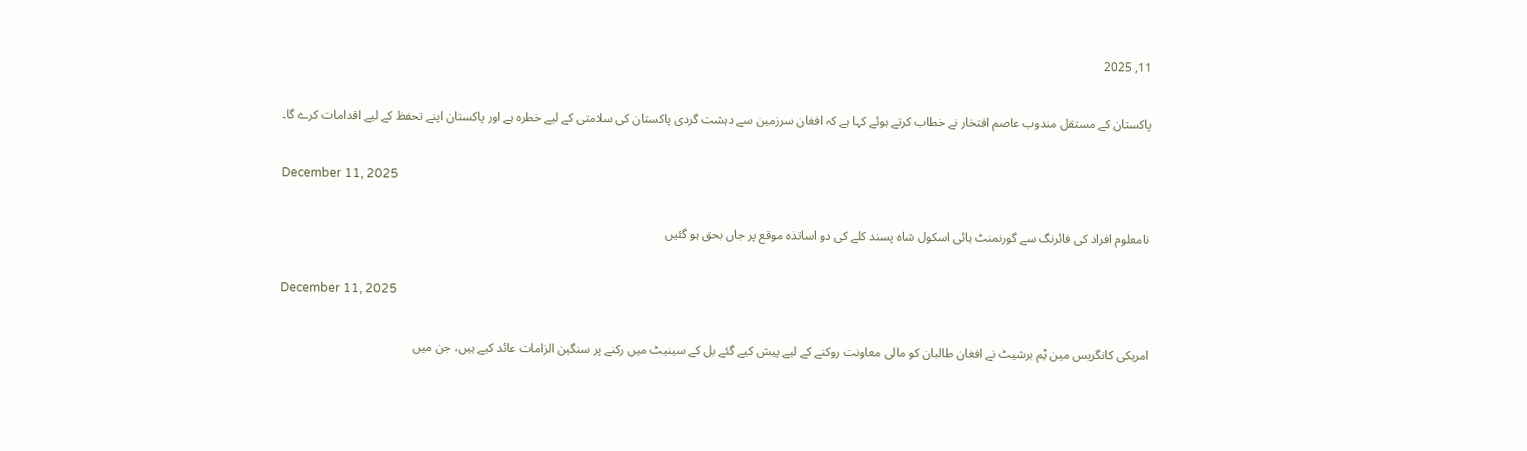11, 2025

پاکستان کے مستقل مندوب عاصم افتخار نے خطاب کرتے ہوئے کہا ہے کہ افغان سرزمین سے دہشت گردی پاکستان کی سلامتی کے لیے خطرہ ہے اور پاکستان اپنے تحفظ کے لیے اقدامات کرے گا۔

December 11, 2025

نامعلوم افراد کی فائرنگ سے گورنمنٹ ہائی اسکول شاہ پسند کلے کی دو اساتذہ موقع پر جاں بحق ہو گئیں

December 11, 2025

امریکی کانگریس مین ٹِم برشیٹ نے افغان طالبان کو مالی معاونت روکنے کے لیے پیش کیے گئے بل کے سینیٹ میں رکنے پر سنگین الزامات عائد کیے ہیں، جن میں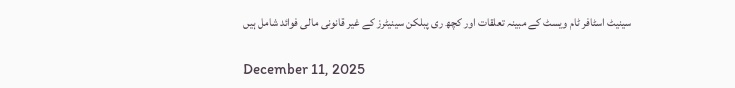سینیٹ اسٹافر ٹام ویسٹ کے مبینہ تعلقات اور کچھ ری پبلکن سینیٹرز کے غیر قانونی مالی فوائد شامل ہیں

December 11, 2025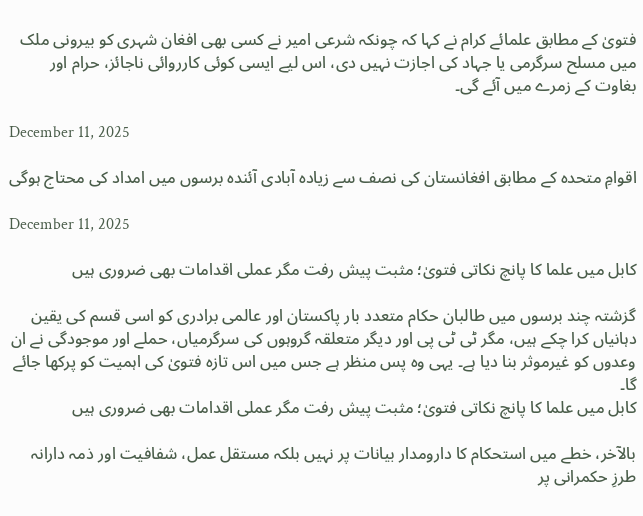فتویٰ کے مطابق علمائے کرام نے کہا کہ چونکہ شرعی امیر نے کسی بھی افغان شہری کو بیرونی ملک میں مسلح سرگرمی یا جہاد کی اجازت نہیں دی، اس لیے ایسی کوئی کارروائی ناجائز، حرام اور بغاوت کے زمرے میں آئے گی۔

December 11, 2025

اقوامِ متحدہ کے مطابق افغانستان کی نصف سے زیادہ آبادی آئندہ برسوں میں امداد کی محتاج ہوگی

December 11, 2025

کابل میں علما کا پانچ نکاتی فتویٰ؛ مثبت پیش رفت مگر عملی اقدامات بھی ضروری ہیں

گزشتہ چند برسوں میں طالبان حکام متعدد بار پاکستان اور عالمی برادری کو اسی قسم کی یقین دہانیاں کرا چکے ہیں، مگر ٹی ٹی پی اور دیگر متعلقہ گروہوں کی سرگرمیاں، حملے اور موجودگی نے ان وعدوں کو غیرموثر بنا دیا ہے۔ یہی وہ پس منظر ہے جس میں اس تازہ فتویٰ کی اہمیت کو پرکھا جائے گا۔
کابل میں علما کا پانچ نکاتی فتویٰ؛ مثبت پیش رفت مگر عملی اقدامات بھی ضروری ہیں

بالآخر، خطے میں استحکام کا دارومدار بیانات پر نہیں بلکہ مستقل عمل، شفافیت اور ذمہ دارانہ طرزِ حکمرانی پر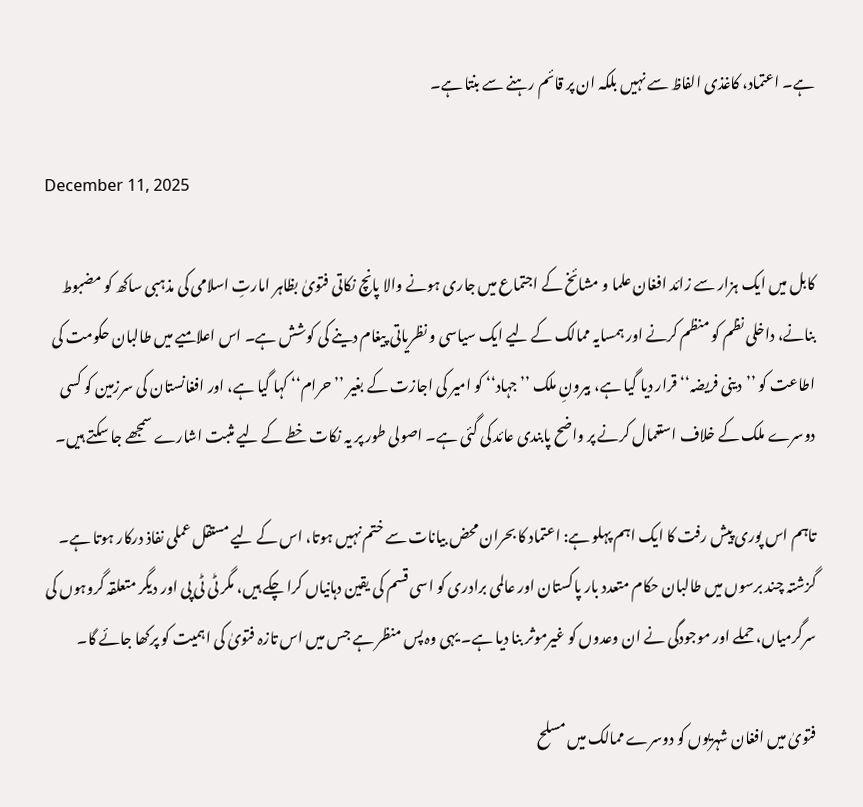ہے۔ اعتماد، کاغذی الفاظ سے نہیں بلکہ ان پر قائم رہنے سے بنتا ہے۔

December 11, 2025

کابل میں ایک ہزار سے زائد افغان علما و مشائخ کے اجتماع میں جاری ہونے والا پانچ نکاتی فتویٰ بظاہر امارتِ اسلامی کی مذہبی ساکھ کو مضبوط بنانے، داخلی نظم کو منظم کرنے اور ہمسایہ ممالک کے لیے ایک سیاسی و نظریاتی پیغام دینے کی کوشش ہے۔ اس اعلامیے میں طالبان حکومت کی اطاعت کو ’’دینی فریضہ‘‘ قرار دیا گیا ہے، بیرونِ ملک ’’جہاد‘‘ کو امیر کی اجازت کے بغیر ’’حرام‘‘ کہا گیا ہے، اور افغانستان کی سرزمین کو کسی دوسرے ملک کے خلاف استعمال کرنے پر واضح پابندی عائد کی گئی ہے۔ اصولی طور پر یہ نکات خطے کے لیے مثبت اشارے سمجھے جا سکتے ہیں۔

تاہم اس پوری پیش رفت کا ایک اہم پہلو ہے: اعتماد کا بحران محض بیانات سے ختم نہیں ہوتا، اس کے لیے مستقل عملی نفاذ درکار ہوتا ہے۔ گزشتہ چند برسوں میں طالبان حکام متعدد بار پاکستان اور عالمی برادری کو اسی قسم کی یقین دہانیاں کرا چکے ہیں، مگر ٹی ٹی پی اور دیگر متعلقہ گروہوں کی سرگرمیاں، حملے اور موجودگی نے ان وعدوں کو غیرموثر بنا دیا ہے۔ یہی وہ پس منظر ہے جس میں اس تازہ فتویٰ کی اہمیت کو پرکھا جائے گا۔

فتویٰ میں افغان شہریوں کو دوسرے ممالک میں مسلح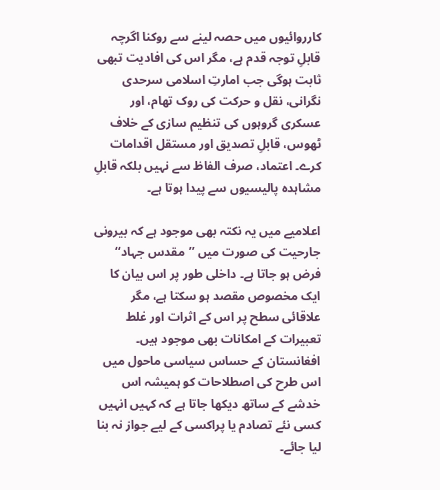کارروائیوں میں حصہ لینے سے روکنا اگرچہ قابلِ توجہ قدم ہے، مگر اس کی افادیت تبھی ثابت ہوگی جب امارتِ اسلامی سرحدی نگرانی، نقل و حرکت کی روک تھام، اور عسکری گروہوں کی تنظیم سازی کے خلاف ٹھوس، قابلِ تصدیق اور مستقل اقدامات کرے۔ اعتماد، صرف الفاظ سے نہیں بلکہ قابلِ مشاہدہ پالیسیوں سے پیدا ہوتا ہے۔

اعلامیے میں یہ نکتہ بھی موجود ہے کہ بیرونی جارحیت کی صورت میں ’’مقدس جہاد‘‘ فرض ہو جاتا ہے۔ داخلی طور پر اس بیان کا ایک مخصوص مقصد ہو سکتا ہے، مگر علاقائی سطح پر اس کے اثرات اور غلط تعبیرات کے امکانات بھی موجود ہیں۔ افغانستان کے حساس سیاسی ماحول میں اس طرح کی اصطلاحات کو ہمیشہ اس خدشے کے ساتھ دیکھا جاتا ہے کہ کہیں انہیں کسی نئے تصادم یا پراکسی کے لیے جواز نہ بنا لیا جائے۔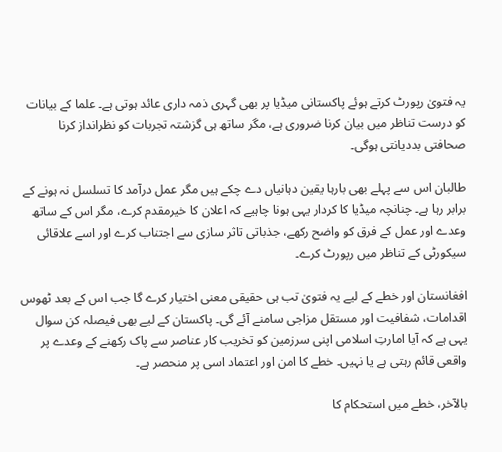یہ فتویٰ رپورٹ کرتے ہوئے پاکستانی میڈیا پر بھی گہری ذمہ داری عائد ہوتی ہے۔ علما کے بیانات کو درست تناظر میں بیان کرنا ضروری ہے، مگر ساتھ ہی گزشتہ تجربات کو نظرانداز کرنا صحافتی بددیانتی ہوگی۔

طالبان اس سے پہلے بھی بارہا یقین دہانیاں دے چکے ہیں مگر عمل درآمد کا تسلسل نہ ہونے کے برابر رہا ہے۔ چنانچہ میڈیا کا کردار یہی ہونا چاہیے کہ اعلان کا خیرمقدم کرے، مگر اس کے ساتھ وعدے اور عمل کے فرق کو واضح رکھے، جذباتی تاثر سازی سے اجتناب کرے اور اسے علاقائی سیکورٹی کے تناظر میں رپورٹ کرے۔

افغانستان اور خطے کے لیے یہ فتویٰ تب ہی حقیقی معنی اختیار کرے گا جب اس کے بعد ٹھوس اقدامات، شفافیت اور مستقل مزاجی سامنے آئے گی۔ پاکستان کے لیے بھی فیصلہ کن سوال یہی ہے کہ آیا امارتِ اسلامی اپنی سرزمین کو تخریب کار عناصر سے پاک رکھنے کے وعدے پر واقعی قائم رہتی ہے یا نہیں۔ خطے کا امن اور اعتماد اسی پر منحصر ہے۔

بالآخر، خطے میں استحکام کا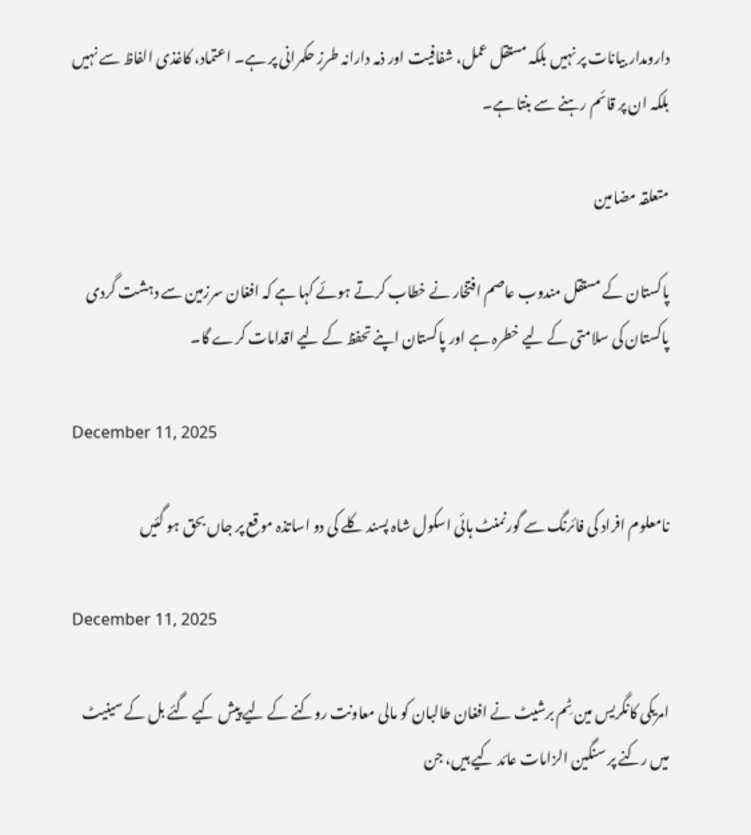دارومدار بیانات پر نہیں بلکہ مستقل عمل، شفافیت اور ذمہ دارانہ طرزِ حکمرانی پر ہے۔ اعتماد، کاغذی الفاظ سے نہیں بلکہ ان پر قائم رہنے سے بنتا ہے۔

متعلقہ مضامین

پاکستان کے مستقل مندوب عاصم افتخار نے خطاب کرتے ہوئے کہا ہے کہ افغان سرزمین سے دہشت گردی پاکستان کی سلامتی کے لیے خطرہ ہے اور پاکستان اپنے تحفظ کے لیے اقدامات کرے گا۔

December 11, 2025

نامعلوم افراد کی فائرنگ سے گورنمنٹ ہائی اسکول شاہ پسند کلے کی دو اساتذہ موقع پر جاں بحق ہو گئیں

December 11, 2025

امریکی کانگریس مین ٹِم برشیٹ نے افغان طالبان کو مالی معاونت روکنے کے لیے پیش کیے گئے بل کے سینیٹ میں رکنے پر سنگین الزامات عائد کیے ہیں، جن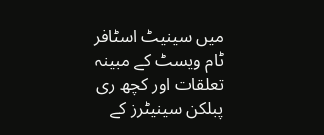میں سینیٹ اسٹافر ٹام ویسٹ کے مبینہ تعلقات اور کچھ ری پبلکن سینیٹرز کے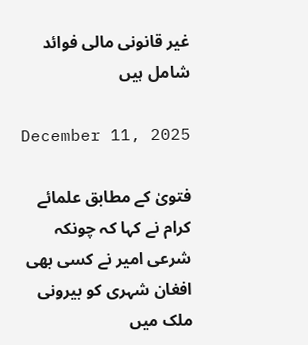غیر قانونی مالی فوائد شامل ہیں

December 11, 2025

فتویٰ کے مطابق علمائے کرام نے کہا کہ چونکہ شرعی امیر نے کسی بھی افغان شہری کو بیرونی ملک میں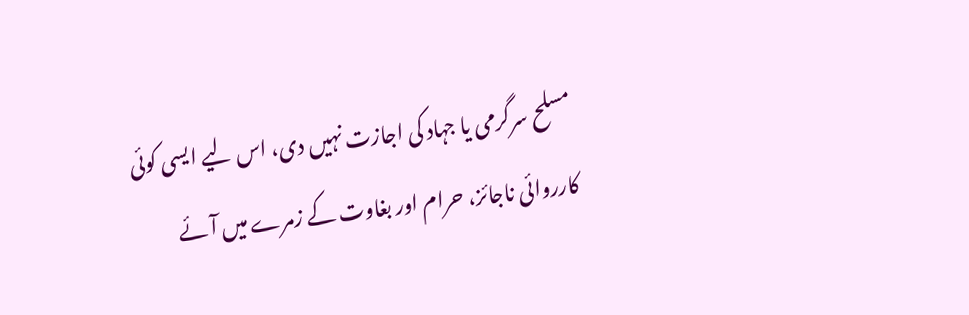مسلح سرگرمی یا جہاد کی اجازت نہیں دی، اس لیے ایسی کوئی کارروائی ناجائز، حرام اور بغاوت کے زمرے میں آئے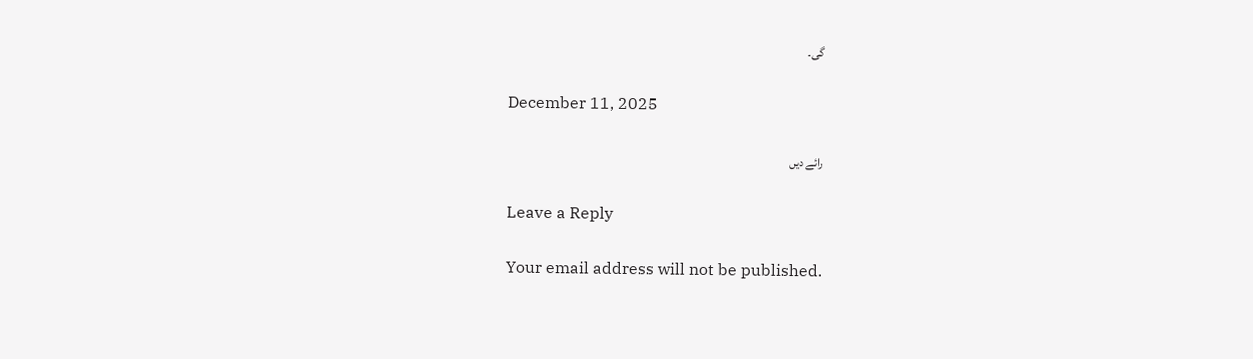گی۔

December 11, 2025

رائے دیں

Leave a Reply

Your email address will not be published.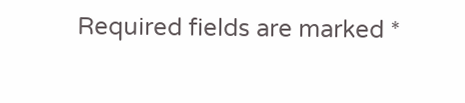Required fields are marked *